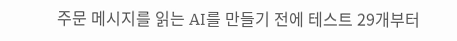주문 메시지를 읽는 AI를 만들기 전에 테스트 29개부터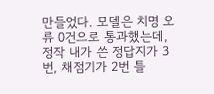만들었다. 모델은 치명 오류 0건으로 통과했는데, 정작 내가 쓴 정답지가 3번, 채점기가 2번 틀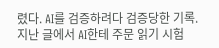렸다. AI를 검증하려다 검증당한 기록.
지난 글에서 AI한테 주문 읽기 시험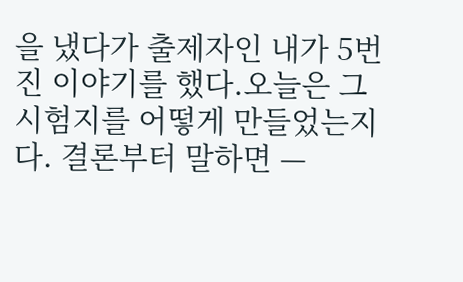을 냈다가 출제자인 내가 5번 진 이야기를 했다.오늘은 그 시험지를 어떻게 만들었는지다. 결론부터 말하면 —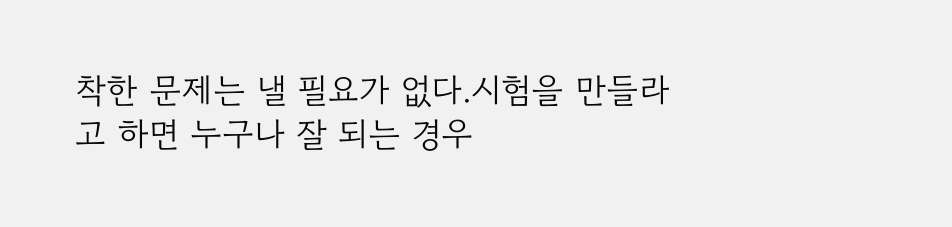착한 문제는 낼 필요가 없다.시험을 만들라고 하면 누구나 잘 되는 경우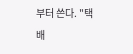부터 쓴다. "택배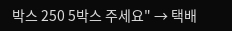박스 250 5박스 주세요" → 택배